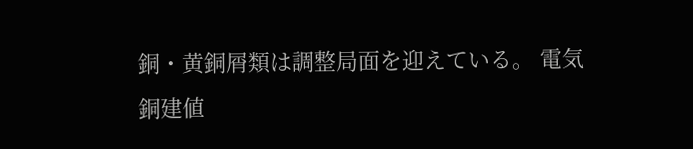銅・黄銅屑類は調整局面を迎えている。 電気銅建値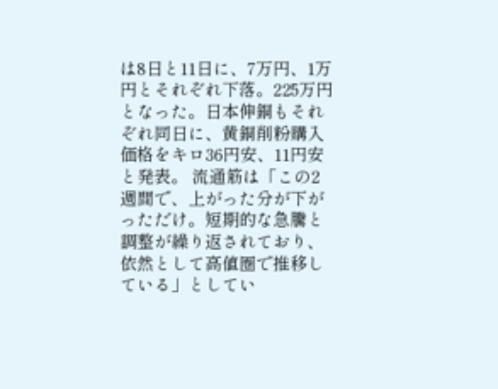は8日と11日に、7万円、1万円とそれぞれ下落。225万円となった。日本伸銅もそれぞれ同日に、黄銅削粉購入価格をキロ36円安、11円安と発表。 流通筋は「この2週間で、上がった分が下がっただけ。短期的な急騰と調整が繰り返されており、依然として高値圏で推移している」としてい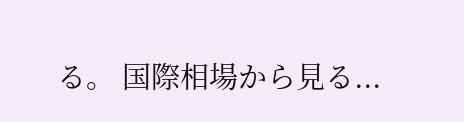る。 国際相場から見る...